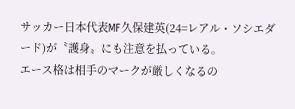サッカー日本代表MF久保建英(24=レアル・ソシエダード)が〝護身〟にも注意を払っている。
エース格は相手のマークが厳しくなるの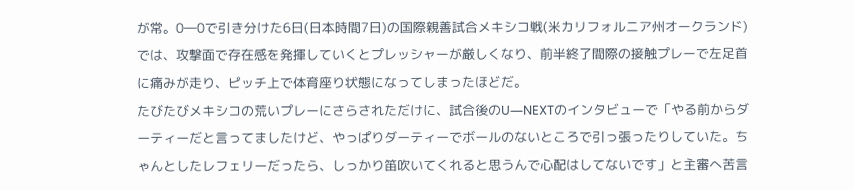が常。0―0で引き分けた6日(日本時間7日)の国際親善試合メキシコ戦(米カリフォルニア州オークランド)では、攻撃面で存在感を発揮していくとプレッシャーが厳しくなり、前半終了間際の接触プレーで左足首に痛みが走り、ピッチ上で体育座り状態になってしまったほどだ。
たびたびメキシコの荒いプレーにさらされただけに、試合後のU―NEXTのインタビューで「やる前からダーティーだと言ってましたけど、やっぱりダーティーでボールのないところで引っ張ったりしていた。ちゃんとしたレフェリーだったら、しっかり笛吹いてくれると思うんで心配はしてないです」と主審へ苦言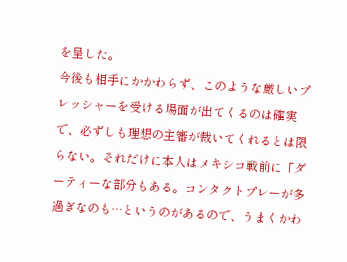を呈した。
今後も相手にかかわらず、このような厳しいプレッシャーを受ける場面が出てくるのは確実で、必ずしも理想の主審が裁いてくれるとは限らない。それだけに本人はメキシコ戦前に「ダーティーな部分もある。コンタクトプレーが多過ぎなのも…というのがあるので、うまくかわ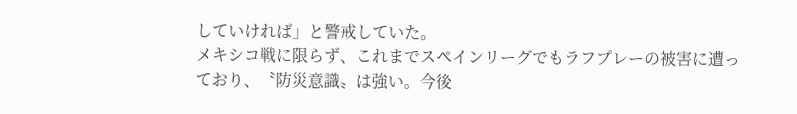していければ」と警戒していた。
メキシコ戦に限らず、これまでスペインリーグでもラフプレーの被害に遭っており、〝防災意識〟は強い。今後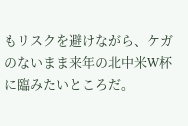もリスクを避けながら、ケガのないまま来年の北中米W杯に臨みたいところだ。